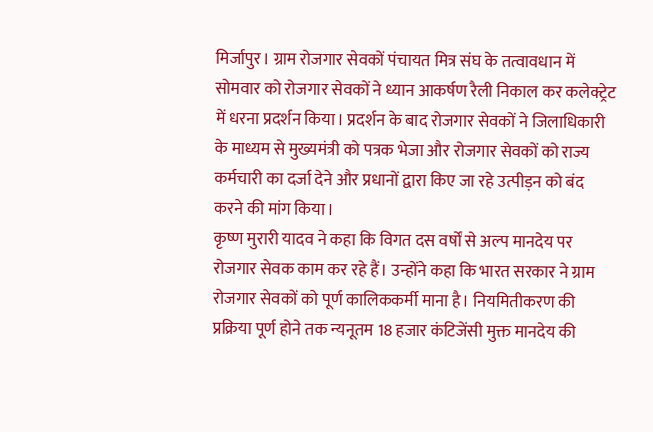मिर्जापुर। ग्राम रोजगार सेवकों पंचायत मित्र संघ के तत्वावधान में सोमवार को रोजगार सेवकों ने ध्यान आकर्षण रैली निकाल कर कलेक्ट्रेट में धरना प्रदर्शन किया। प्रदर्शन के बाद रोजगार सेवकों ने जिलाधिकारी के माध्यम से मुख्यमंत्री को पत्रक भेजा और रोजगार सेवकों को राज्य कर्मचारी का दर्जा देने और प्रधानों द्वारा किए जा रहे उत्पीड़न को बंद करने की मांग किया।
कृष्ण मुरारी यादव ने कहा कि विगत दस वर्षों से अल्प मानदेय पर रोजगार सेवक काम कर रहे हैं। उन्होंने कहा कि भारत सरकार ने ग्राम रोजगार सेवकों को पूर्ण कालिककर्मी माना है। नियमितीकरण की प्रक्रिया पूर्ण होने तक न्यनूतम 18 हजार कंटिजेंसी मुक्त मानदेय की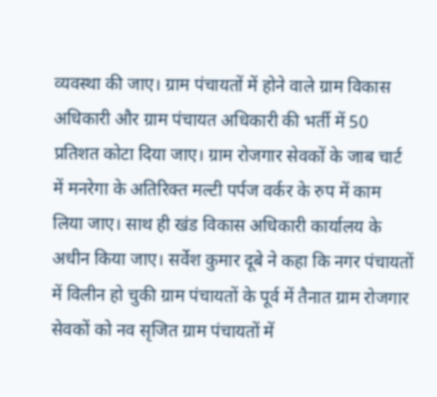व्यवस्था की जाए। ग्राम पंचायतों में होने वाले ग्राम विकास अधिकारी और ग्राम पंचायत अधिकारी की भर्ती में 50 प्रतिशत कोटा दिया जाए। ग्राम रोजगार सेवकों के जाब चार्ट में मनरेगा के अतिरिक्त मल्टी पर्पज वर्कर के रुप में काम लिया जाए। साथ ही खंड विकास अधिकारी कार्यालय के अधीन किया जाए। सर्वेश कुमार दूबे ने कहा कि नगर पंचायतों में विलीन हो चुकी ग्राम पंचायतों के पूर्व में तैनात ग्राम रोजगार सेवकों को नव सृजित ग्राम पंचायतों में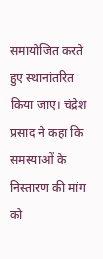समायोजित करते हुए स्थानांतरित किया जाए। चंद्रेश प्रसाद ने कहा कि समस्याओं के निस्तारण की मांग को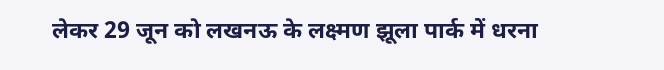लेकर 29 जून को लखनऊ के लक्ष्मण झूला पार्क में धरना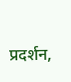प्रदर्शन,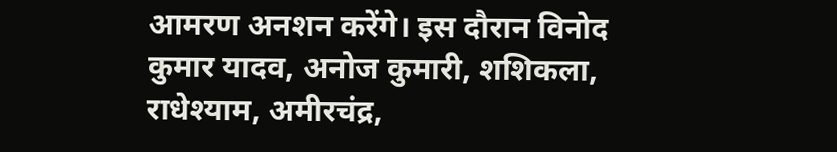आमरण अनशन करेंगे। इस दौरान विनोद कुमार यादव, अनोज कुमारी, शशिकला, राधेश्याम, अमीरचंद्र,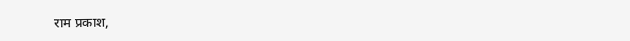राम प्रकाश,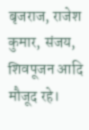बृजराज, राजेश कुमार, संजय, शिवपूजन आदि मौजूद रहे।